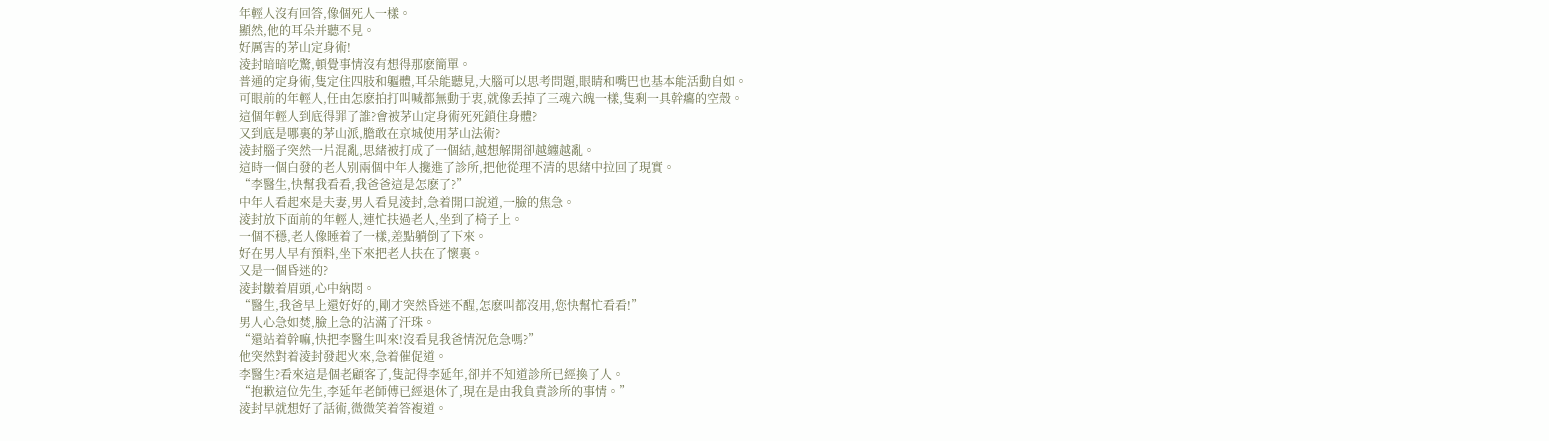年輕人沒有回答,像個死人一樣。
顯然,他的耳朵并聽不見。
好厲害的茅山定身術!
淩封暗暗吃驚,頓覺事情沒有想得那麽簡單。
普通的定身術,隻定住四肢和軀體,耳朵能聽見,大腦可以思考問題,眼睛和嘴巴也基本能活動自如。
可眼前的年輕人,任由怎麽拍打叫喊都無動于衷,就像丢掉了三魂六魄一樣,隻剩一具幹癟的空殼。
這個年輕人到底得罪了誰?會被茅山定身術死死鎖住身體?
又到底是哪裏的茅山派,膽敢在京城使用茅山法術?
淩封腦子突然一片混亂,思緒被打成了一個結,越想解開卻越纏越亂。
這時一個白發的老人别兩個中年人攙進了診所,把他從理不清的思緒中拉回了現實。
“李醫生,快幫我看看,我爸爸這是怎麽了?”
中年人看起來是夫妻,男人看見淩封,急着開口說道,一臉的焦急。
淩封放下面前的年輕人,連忙扶過老人,坐到了椅子上。
一個不穩,老人像睡着了一樣,差點躺倒了下來。
好在男人早有預料,坐下來把老人扶在了懷裏。
又是一個昏迷的?
淩封皺着眉頭,心中納悶。
“醫生,我爸早上還好好的,剛才突然昏迷不醒,怎麽叫都沒用,您快幫忙看看!”
男人心急如焚,臉上急的沾滿了汗珠。
“還站着幹嘛,快把李醫生叫來!沒看見我爸情況危急嗎?”
他突然對着淩封發起火來,急着催促道。
李醫生?看來這是個老顧客了,隻記得李延年,卻并不知道診所已經換了人。
“抱歉這位先生,李延年老師傅已經退休了,現在是由我負責診所的事情。”
淩封早就想好了話術,微微笑着答複道。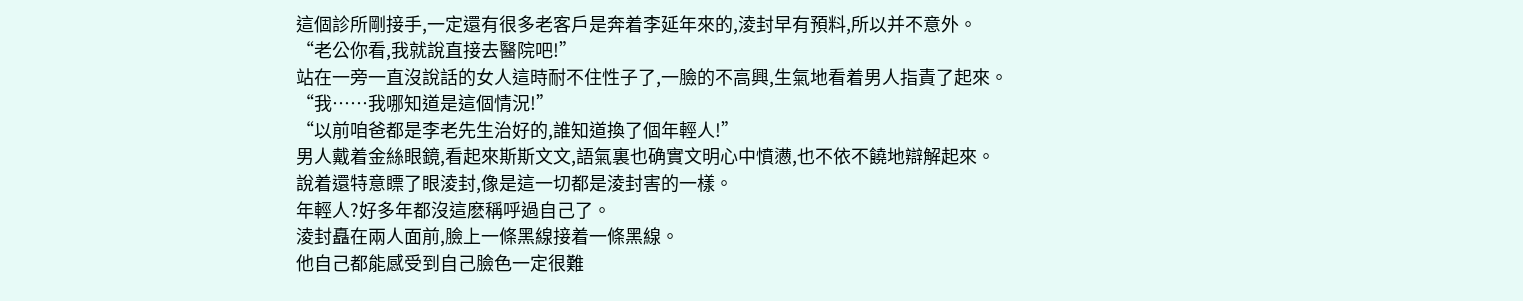這個診所剛接手,一定還有很多老客戶是奔着李延年來的,淩封早有預料,所以并不意外。
“老公你看,我就說直接去醫院吧!”
站在一旁一直沒說話的女人這時耐不住性子了,一臉的不高興,生氣地看着男人指責了起來。
“我……我哪知道是這個情況!”
“以前咱爸都是李老先生治好的,誰知道換了個年輕人!”
男人戴着金絲眼鏡,看起來斯斯文文,語氣裏也确實文明心中憤懑,也不依不饒地辯解起來。
說着還特意瞟了眼淩封,像是這一切都是淩封害的一樣。
年輕人?好多年都沒這麽稱呼過自己了。
淩封矗在兩人面前,臉上一條黑線接着一條黑線。
他自己都能感受到自己臉色一定很難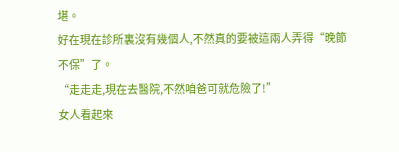堪。
好在現在診所裏沒有幾個人,不然真的要被這兩人弄得“晚節不保”了。
“走走走,現在去醫院,不然咱爸可就危險了!”
女人看起來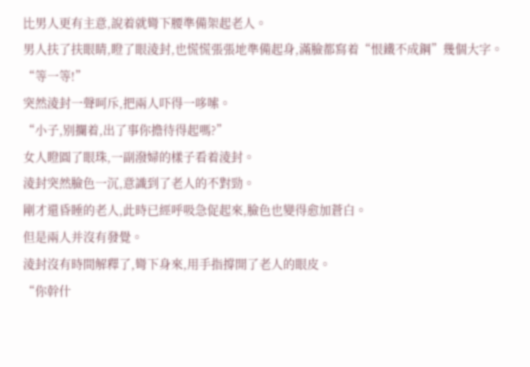比男人更有主意,說着就彎下腰準備架起老人。
男人扶了扶眼睛,瞪了眼淩封,也慌慌張張地準備起身,滿臉都寫着“恨鐵不成鋼”幾個大字。
“等一等!”
突然淩封一聲呵斥,把兩人吓得一哆嗦。
“小子,别攔着,出了事你擔待得起嗎?”
女人瞪圓了眼珠,一副潑婦的樣子看着淩封。
淩封突然臉色一沉,意識到了老人的不對勁。
剛才還昏睡的老人,此時已經呼吸急促起來,臉色也變得愈加蒼白。
但是兩人并沒有發覺。
淩封沒有時間解釋了,彎下身來,用手指撐開了老人的眼皮。
“你幹什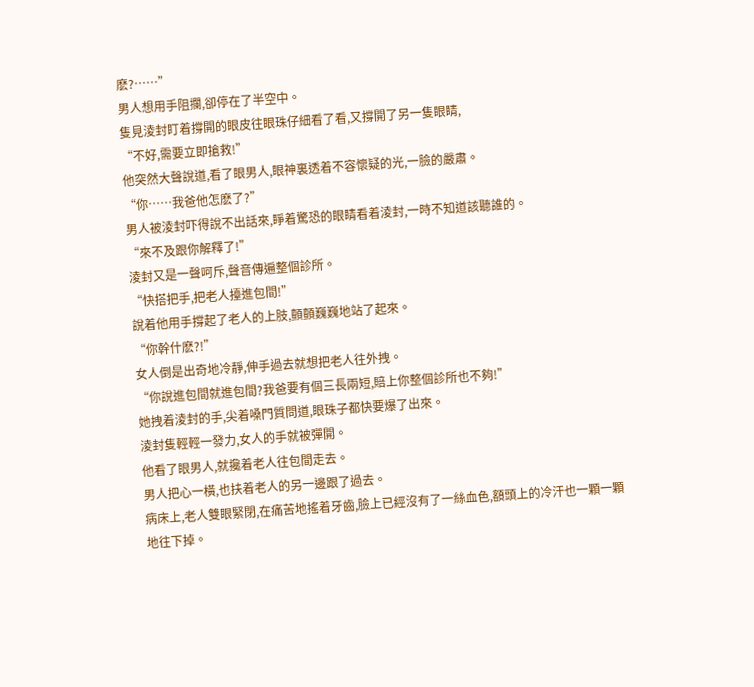麽?……”
男人想用手阻攔,卻停在了半空中。
隻見淩封盯着撐開的眼皮往眼珠仔細看了看,又撐開了另一隻眼睛,
“不好,需要立即搶救!”
他突然大聲說道,看了眼男人,眼神裏透着不容懷疑的光,一臉的嚴肅。
“你……我爸他怎麽了?”
男人被淩封吓得說不出話來,睜着驚恐的眼睛看着淩封,一時不知道該聽誰的。
“來不及跟你解釋了!”
淩封又是一聲呵斥,聲音傳遍整個診所。
“快搭把手,把老人擡進包間!”
說着他用手撐起了老人的上肢,顫顫巍巍地站了起來。
“你幹什麽?!”
女人倒是出奇地冷靜,伸手過去就想把老人往外拽。
“你說進包間就進包間?我爸要有個三長兩短,賠上你整個診所也不夠!”
她拽着淩封的手,尖着嗓門質問道,眼珠子都快要爆了出來。
淩封隻輕輕一發力,女人的手就被彈開。
他看了眼男人,就攙着老人往包間走去。
男人把心一橫,也扶着老人的另一邊跟了過去。
病床上,老人雙眼緊閉,在痛苦地搖着牙齒,臉上已經沒有了一絲血色,額頭上的冷汗也一顆一顆地往下掉。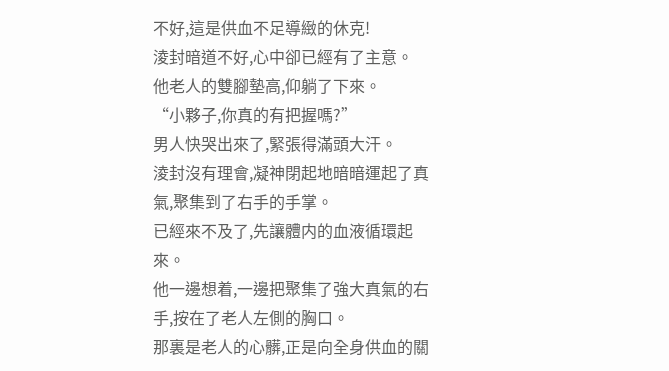不好,這是供血不足導緻的休克!
淩封暗道不好,心中卻已經有了主意。
他老人的雙腳墊高,仰躺了下來。
“小夥子,你真的有把握嗎?”
男人快哭出來了,緊張得滿頭大汗。
淩封沒有理會,凝神閉起地暗暗運起了真氣,聚集到了右手的手掌。
已經來不及了,先讓體内的血液循環起來。
他一邊想着,一邊把聚集了強大真氣的右手,按在了老人左側的胸口。
那裏是老人的心髒,正是向全身供血的關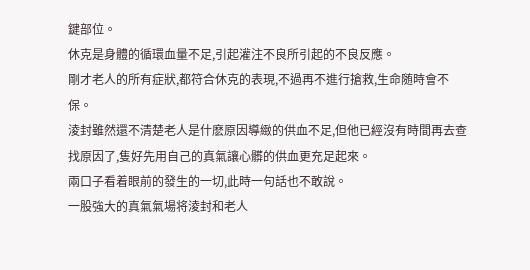鍵部位。
休克是身體的循環血量不足,引起灌注不良所引起的不良反應。
剛才老人的所有症狀,都符合休克的表現,不過再不進行搶救,生命随時會不保。
淩封雖然還不清楚老人是什麽原因導緻的供血不足,但他已經沒有時間再去查找原因了,隻好先用自己的真氣讓心髒的供血更充足起來。
兩口子看着眼前的發生的一切,此時一句話也不敢說。
一股強大的真氣氣場将淩封和老人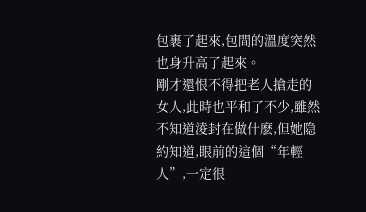包裹了起來,包間的溫度突然也身升高了起來。
剛才還恨不得把老人搶走的女人,此時也平和了不少,雖然不知道淩封在做什麽,但她隐約知道,眼前的這個“年輕人”,一定很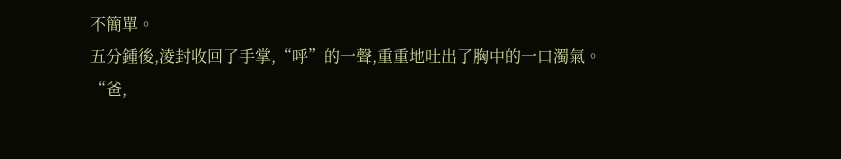不簡單。
五分鍾後,淩封收回了手掌,“呼”的一聲,重重地吐出了胸中的一口濁氣。
“爸,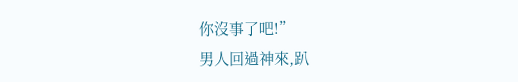你沒事了吧!”
男人回過神來,趴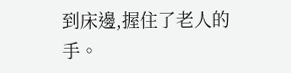到床邊,握住了老人的手。